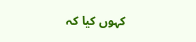کہوں کیا کہ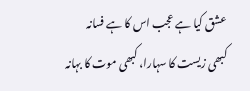عشق کیا ہے عجب اس کا ہے فسانہ
کبھی زیست کا سہارا، کبھی موت کا بہانہ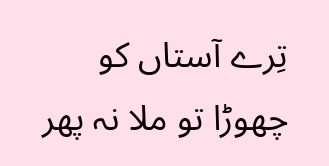تِرے آستاں کو چھوڑا تو ملا نہ پھر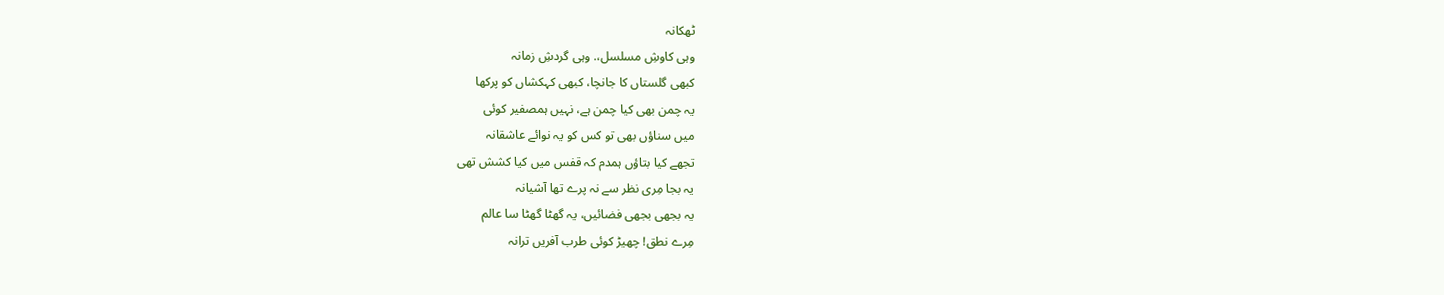ٹھکانہ
وہی کاوشِ مسلسل،. وہی گردشِ زمانہ
کبھی گلستاں کا جانچا، کبھی کہکشاں کو پرکھا
یہ چمن بھی کیا چمن ہے، نہیں ہمصفیر کوئی
میں سناؤں بھی تو کس کو یہ نوائے عاشقانہ
تجھے کیا بتاؤں ہمدم کہ قفس میں کیا کشش تھی
یہ بجا مِری نظر سے نہ پرے تھا آشیانہ
یہ بجھی بجھی فضائیں، یہ گھٹا گھٹا سا عالم
مِرے نطق! چھیڑ کوئی طرب آفریں ترانہ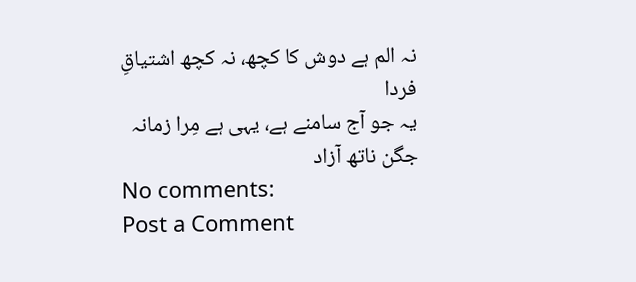نہ الم ہے دوش کا کچھ، نہ کچھ اشتیاقِ فردا
یہ جو آج سامنے ہے، یہی ہے مِرا زمانہ
جگن ناتھ آزاد
No comments:
Post a Comment